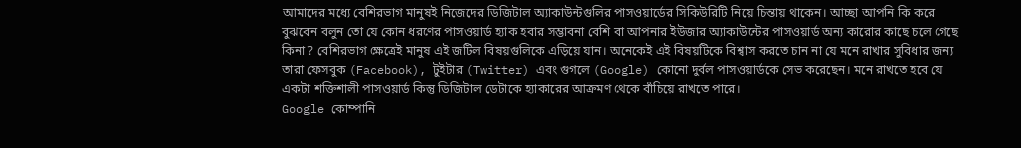আমাদের মধ্যে বেশিরভাগ মানুষই নিজেদের ডিজিটাল অ্যাকাউন্টগুলির পাসওয়ার্ডের সিকিউরিটি নিয়ে চিন্তায় থাকেন। আচ্ছা আপনি কি করে বুঝবেন বলুন তো যে কোন ধরণের পাসওয়ার্ড হ্যাক হবার সম্ভাবনা বেশি বা আপনার ইউজার অ্যাকাউন্টের পাসওয়ার্ড অন্য কারোর কাছে চলে গেছে কিনা? বেশিরভাগ ক্ষেত্রেই মানুষ এই জটিল বিষয়গুলিকে এড়িয়ে যান। অনেকেই এই বিষয়টিকে বিশ্বাস করতে চান না যে মনে রাখার সুবিধার জন্য তারা ফেসবুক (Facebook), টুইটার (Twitter) এবং গুগলে (Google) কোনো দুর্বল পাসওয়ার্ডকে সেভ করেছেন। মনে রাখতে হবে যে একটা শক্তিশালী পাসওয়ার্ড কিন্তু ডিজিটাল ডেটাকে হ্যাকারের আক্রমণ থেকে বাঁচিয়ে রাখতে পারে।
Google কোম্পানি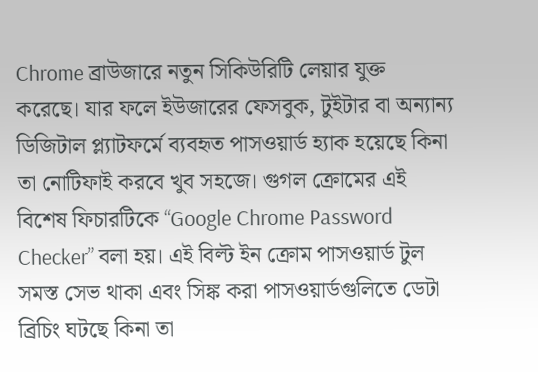Chrome ব্রাউজারে নতুন সিকিউরিটি লেয়ার যুক্ত করেছে। যার ফলে ইউজারের ফেসবুক, টুইটার বা অন্যান্য ডিজিটাল প্ল্যাটফর্মে ব্যবহৃত পাসওয়ার্ড হ্যাক হয়েছে কিনা তা নোটিফাই করবে খুব সহজে। গুগল ক্রোমের এই বিশেষ ফিচারটিকে “Google Chrome Password Checker” বলা হয়। এই বিল্ট ইন ক্রোম পাসওয়ার্ড টুল সমস্ত সেভ থাকা এবং সিঙ্ক করা পাসওয়ার্ডগুলিতে ডেটা ব্রিচিং ঘটছে কিনা তা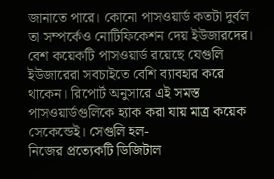জানাতে পারে। কোনো পাসওয়ার্ড কতটা দুর্বল তা সম্পর্কেও নোটিফিকেশন দেয় ইউজারদের।
বেশ কয়েকটি পাসওয়ার্ড রয়েছে যেগুলি ইউজারেরা সবচাইতে বেশি ব্যাবহার করে থাকেন। রিপোর্ট অনুসারে এই সমস্ত পাসওয়ার্ডগুলিকে হ্যাক করা যায় মাত্র কয়েক সেকেন্ডেই। সেগুলি হল-
নিজের প্রত্যেকটি ডিজিটাল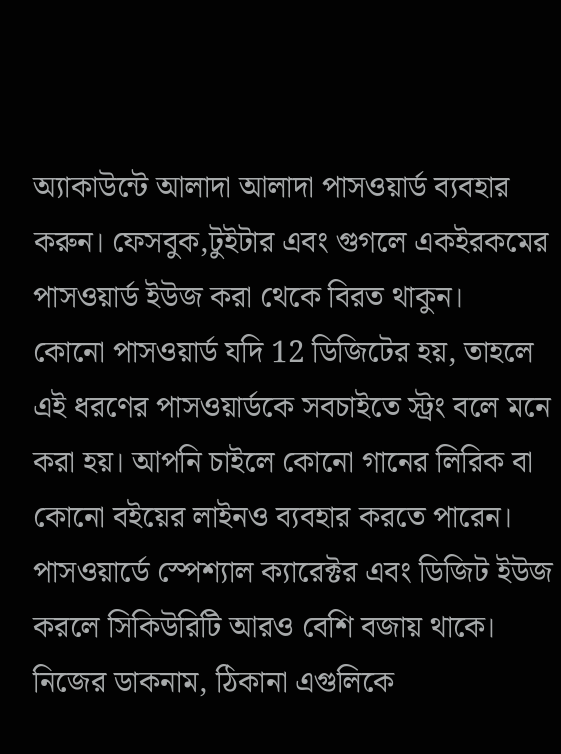অ্যাকাউন্টে আলাদা আলাদা পাসওয়ার্ড ব্যবহার করুন। ফেসবুক,টুইটার এবং গুগলে একইরকমের পাসওয়ার্ড ইউজ করা থেকে বিরত থাকুন।
কোনো পাসওয়ার্ড যদি 12 ডিজিটের হয়, তাহলে এই ধরণের পাসওয়ার্ডকে সবচাইতে স্ট্রং বলে মনে করা হয়। আপনি চাইলে কোনো গানের লিরিক বা কোনো বইয়ের লাইনও ব্যবহার করতে পারেন। পাসওয়ার্ডে স্পেশ্যাল ক্যারেক্টর এবং ডিজিট ইউজ করলে সিকিউরিটি আরও বেশি বজায় থাকে।
নিজের ডাকনাম, ঠিকানা এগুলিকে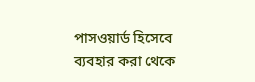পাসওয়ার্ড হিসেবে ব্যবহার করা থেকে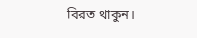বিরত থাকুন।